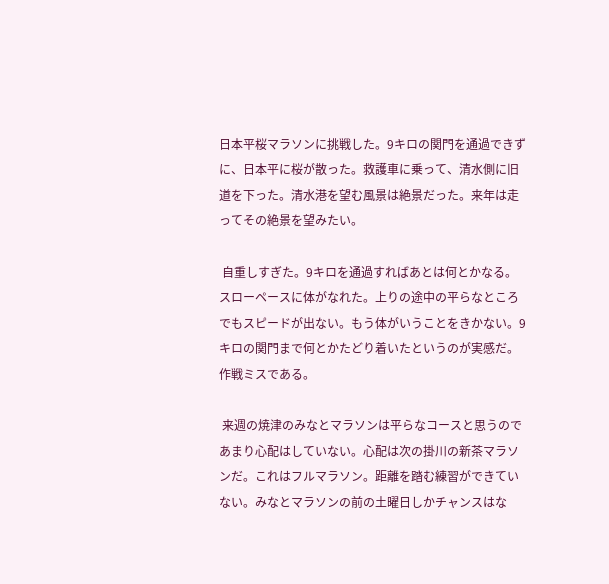日本平桜マラソンに挑戦した。9キロの関門を通過できずに、日本平に桜が散った。救護車に乗って、清水側に旧道を下った。清水港を望む風景は絶景だった。来年は走ってその絶景を望みたい。

 自重しすぎた。9キロを通過すればあとは何とかなる。スローペースに体がなれた。上りの途中の平らなところでもスピードが出ない。もう体がいうことをきかない。9キロの関門まで何とかたどり着いたというのが実感だ。作戦ミスである。

 来週の焼津のみなとマラソンは平らなコースと思うのであまり心配はしていない。心配は次の掛川の新茶マラソンだ。これはフルマラソン。距離を踏む練習ができていない。みなとマラソンの前の土曜日しかチャンスはな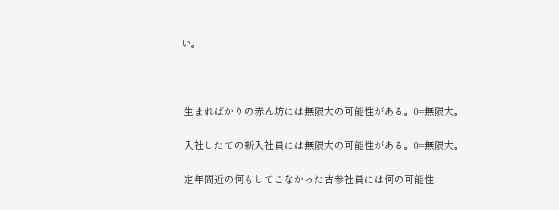い。



 生まればかりの赤ん坊には無限大の可能性がある。0=無限大。

 入社したての新入社員には無限大の可能性がある。0=無限大。

 定年間近の何もしてこなかった古参社員には何の可能性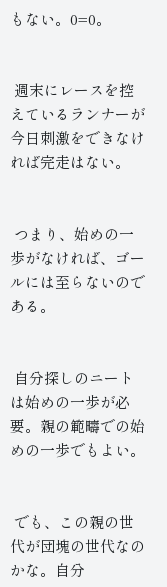もない。0=0。


 週末にレースを控えているランナーが今日刺激をできなければ完走はない。


 つまり、始めの一歩がなければ、ゴールには至らないのである。


 自分探しのニートは始めの一歩が必要。親の範疇での始めの一歩でもよい。


 でも、この親の世代が団塊の世代なのかな。自分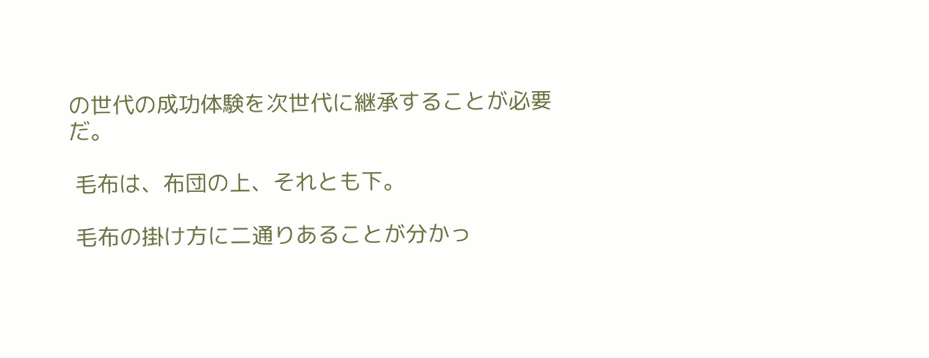の世代の成功体験を次世代に継承することが必要だ。

 毛布は、布団の上、それとも下。

 毛布の掛け方に二通りあることが分かっ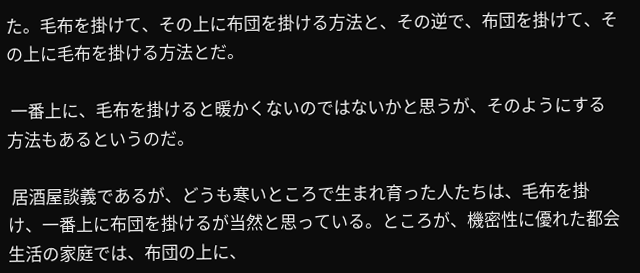た。毛布を掛けて、その上に布団を掛ける方法と、その逆で、布団を掛けて、その上に毛布を掛ける方法とだ。

 一番上に、毛布を掛けると暖かくないのではないかと思うが、そのようにする方法もあるというのだ。

 居酒屋談義であるが、どうも寒いところで生まれ育った人たちは、毛布を掛け、一番上に布団を掛けるが当然と思っている。ところが、機密性に優れた都会生活の家庭では、布団の上に、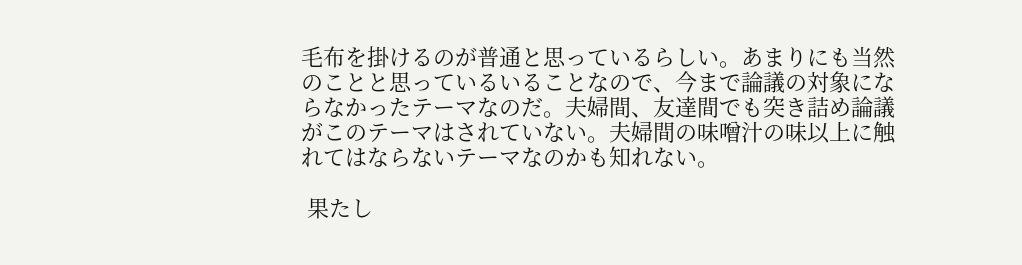毛布を掛けるのが普通と思っているらしい。あまりにも当然のことと思っているいることなので、今まで論議の対象にならなかったテーマなのだ。夫婦間、友達間でも突き詰め論議がこのテーマはされていない。夫婦間の味噌汁の味以上に触れてはならないテーマなのかも知れない。

 果たし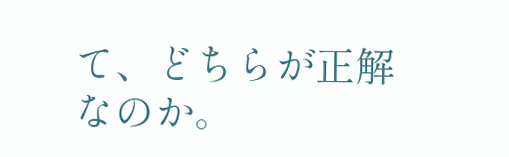て、どちらが正解なのか。